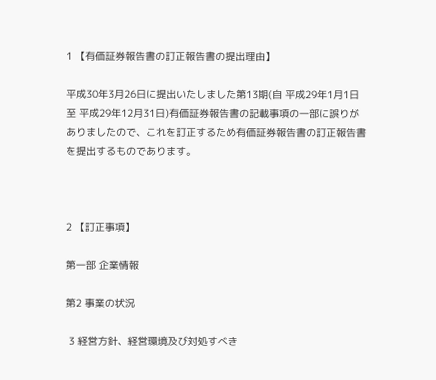1 【有価証券報告書の訂正報告書の提出理由】

平成30年3月26日に提出いたしました第13期(自 平成29年1月1日 至 平成29年12月31日)有価証券報告書の記載事項の一部に誤りがありましたので、これを訂正するため有価証券報告書の訂正報告書を提出するものであります。



2 【訂正事項】

第一部 企業情報

第2 事業の状況

 3 経営方針、経営環境及び対処すべき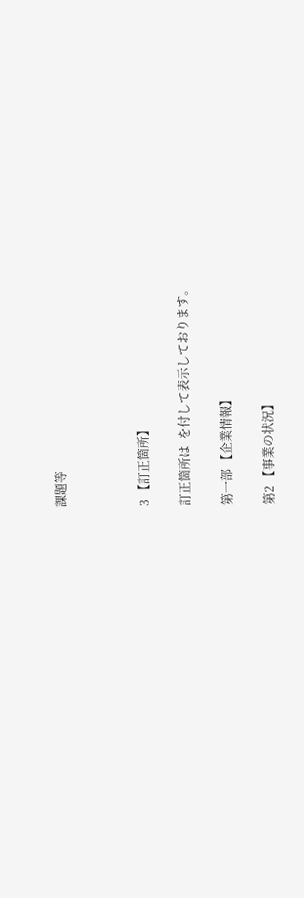課題等



3 【訂正箇所】

訂正箇所は  を付して表示しております。

第一部 【企業情報】

第2 【事業の状況】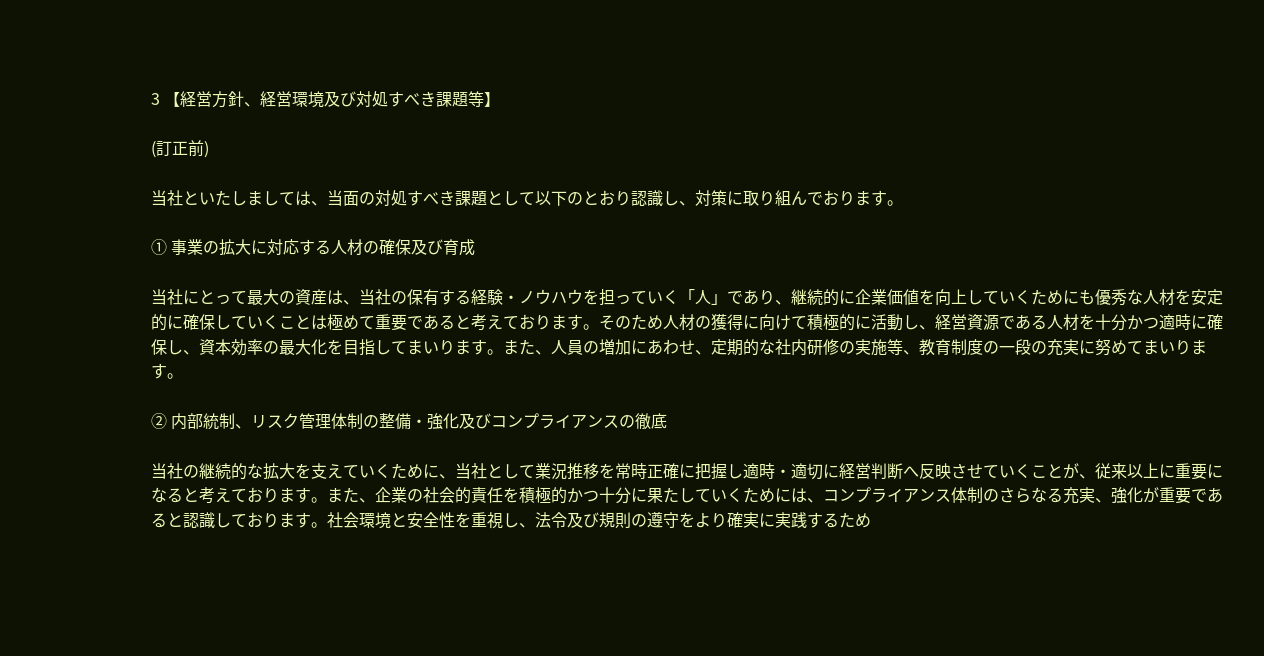3 【経営方針、経営環境及び対処すべき課題等】

(訂正前)

当社といたしましては、当面の対処すべき課題として以下のとおり認識し、対策に取り組んでおります。

① 事業の拡大に対応する人材の確保及び育成

当社にとって最大の資産は、当社の保有する経験・ノウハウを担っていく「人」であり、継続的に企業価値を向上していくためにも優秀な人材を安定的に確保していくことは極めて重要であると考えております。そのため人材の獲得に向けて積極的に活動し、経営資源である人材を十分かつ適時に確保し、資本効率の最大化を目指してまいります。また、人員の増加にあわせ、定期的な社内研修の実施等、教育制度の一段の充実に努めてまいります。

② 内部統制、リスク管理体制の整備・強化及びコンプライアンスの徹底

当社の継続的な拡大を支えていくために、当社として業況推移を常時正確に把握し適時・適切に経営判断へ反映させていくことが、従来以上に重要になると考えております。また、企業の社会的責任を積極的かつ十分に果たしていくためには、コンプライアンス体制のさらなる充実、強化が重要であると認識しております。社会環境と安全性を重視し、法令及び規則の遵守をより確実に実践するため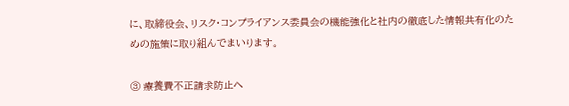に、取締役会、リスク・コンプライアンス委員会の機能強化と社内の徹底した情報共有化のための施策に取り組んでまいります。

③ 療養費不正請求防止へ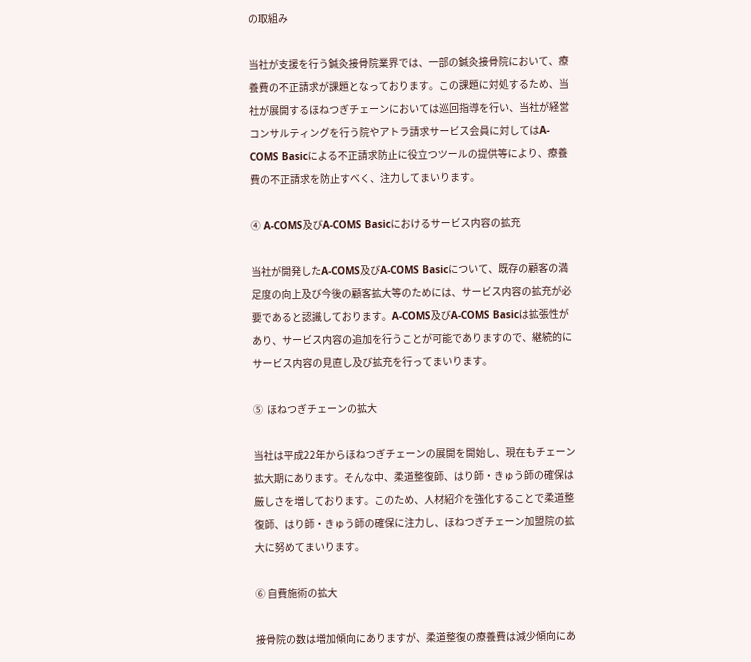の取組み

当社が支援を行う鍼灸接骨院業界では、一部の鍼灸接骨院において、療養費の不正請求が課題となっております。この課題に対処するため、当社が展開するほねつぎチェーンにおいては巡回指導を行い、当社が経営コンサルティングを行う院やアトラ請求サービス会員に対してはA-COMS Basicによる不正請求防止に役立つツールの提供等により、療養費の不正請求を防止すべく、注力してまいります。

④ A-COMS及びA-COMS Basicにおけるサービス内容の拡充

当社が開発したA-COMS及びA-COMS Basicについて、既存の顧客の満足度の向上及び今後の顧客拡大等のためには、サービス内容の拡充が必要であると認識しております。A-COMS及びA-COMS Basicは拡張性があり、サービス内容の追加を行うことが可能でありますので、継続的にサービス内容の見直し及び拡充を行ってまいります。

⑤  ほねつぎチェーンの拡大

当社は平成22年からほねつぎチェーンの展開を開始し、現在もチェーン拡大期にあります。そんな中、柔道整復師、はり師・きゅう師の確保は厳しさを増しております。このため、人材紹介を強化することで柔道整復師、はり師・きゅう師の確保に注力し、ほねつぎチェーン加盟院の拡大に努めてまいります。

⑥ 自費施術の拡大

接骨院の数は増加傾向にありますが、柔道整復の療養費は減少傾向にあ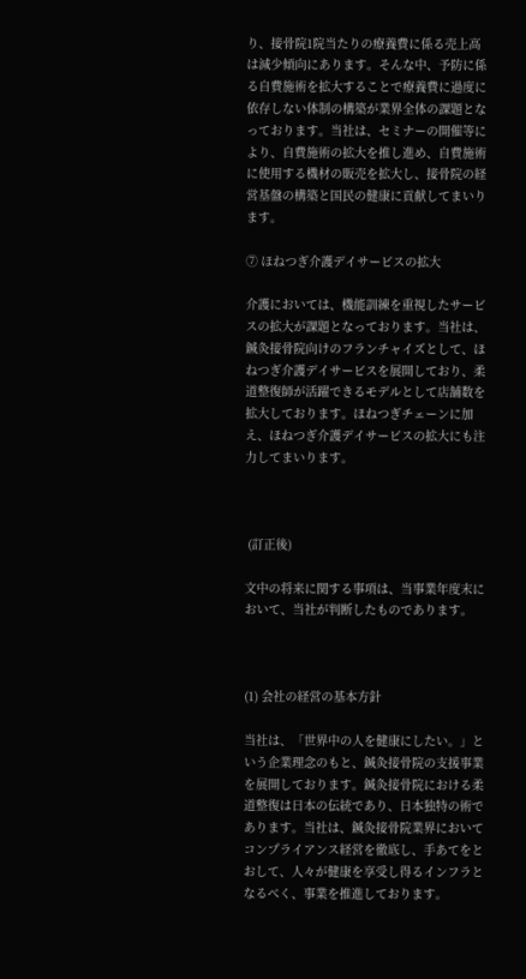り、接骨院1院当たりの療養費に係る売上高は減少傾向にあります。そんな中、予防に係る自費施術を拡大することで療養費に過度に依存しない体制の構築が業界全体の課題となっております。当社は、セミナーの開催等により、自費施術の拡大を推し進め、自費施術に使用する機材の販売を拡大し、接骨院の経営基盤の構築と国民の健康に貢献してまいります。

⑦ ほねつぎ介護デイサービスの拡大

介護においては、機能訓練を重視したサービスの拡大が課題となっております。当社は、鍼灸接骨院向けのフランチャイズとして、ほねつぎ介護デイサービスを展開しており、柔道整復師が活躍できるモデルとして店舗数を拡大しております。ほねつぎチェーンに加え、ほねつぎ介護デイサービスの拡大にも注力してまいります。



 (訂正後)

文中の将来に関する事項は、当事業年度末において、当社が判断したものであります。



(1) 会社の経営の基本方針

当社は、「世界中の人を健康にしたい。」という企業理念のもと、鍼灸接骨院の支援事業を展開しております。鍼灸接骨院における柔道整復は日本の伝統であり、日本独特の術であります。当社は、鍼灸接骨院業界においてコンプライアンス経営を徹底し、手あてをとおして、人々が健康を享受し得るインフラとなるべく、事業を推進しております。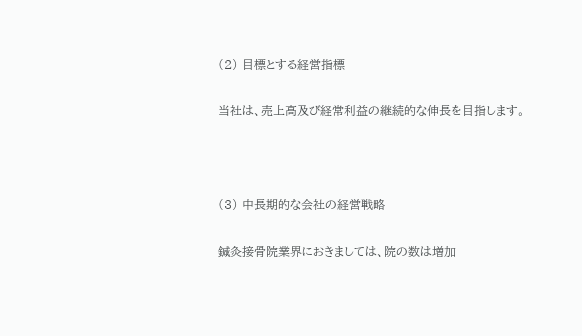(2) 目標とする経営指標

当社は、売上高及び経常利益の継続的な伸長を目指します。



(3) 中長期的な会社の経営戦略

鍼灸接骨院業界におきましては、院の数は増加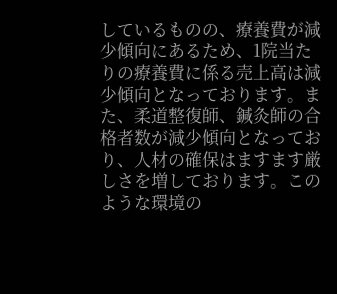しているものの、療養費が減少傾向にあるため、1院当たりの療養費に係る売上高は減少傾向となっております。また、柔道整復師、鍼灸師の合格者数が減少傾向となっており、人材の確保はますます厳しさを増しております。このような環境の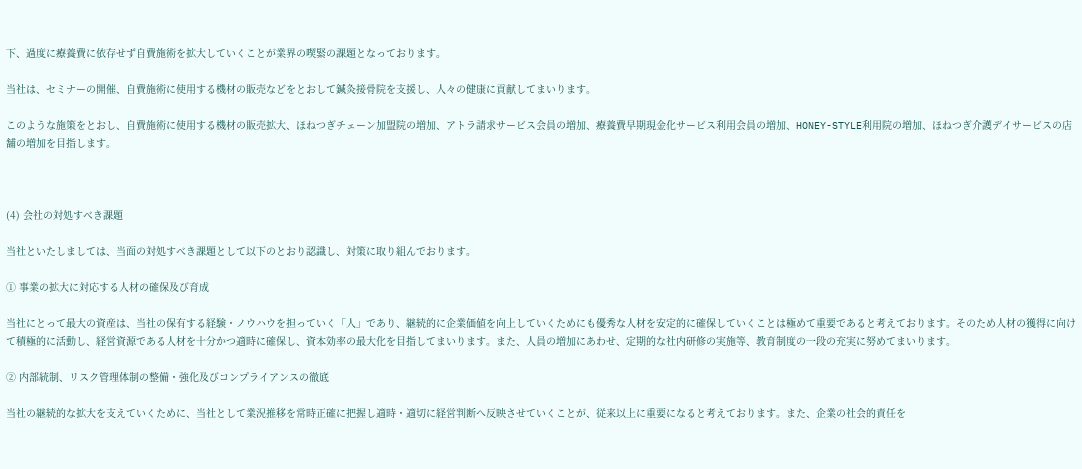下、過度に療養費に依存せず自費施術を拡大していくことが業界の喫緊の課題となっております。

当社は、セミナーの開催、自費施術に使用する機材の販売などをとおして鍼灸接骨院を支援し、人々の健康に貢献してまいります。

このような施策をとおし、自費施術に使用する機材の販売拡大、ほねつぎチェーン加盟院の増加、アトラ請求サービス会員の増加、療養費早期現金化サービス利用会員の増加、HONEY-STYLE利用院の増加、ほねつぎ介護デイサービスの店舗の増加を目指します。



(4) 会社の対処すべき課題

当社といたしましては、当面の対処すべき課題として以下のとおり認識し、対策に取り組んでおります。

① 事業の拡大に対応する人材の確保及び育成

当社にとって最大の資産は、当社の保有する経験・ノウハウを担っていく「人」であり、継続的に企業価値を向上していくためにも優秀な人材を安定的に確保していくことは極めて重要であると考えております。そのため人材の獲得に向けて積極的に活動し、経営資源である人材を十分かつ適時に確保し、資本効率の最大化を目指してまいります。また、人員の増加にあわせ、定期的な社内研修の実施等、教育制度の一段の充実に努めてまいります。

② 内部統制、リスク管理体制の整備・強化及びコンプライアンスの徹底

当社の継続的な拡大を支えていくために、当社として業況推移を常時正確に把握し適時・適切に経営判断へ反映させていくことが、従来以上に重要になると考えております。また、企業の社会的責任を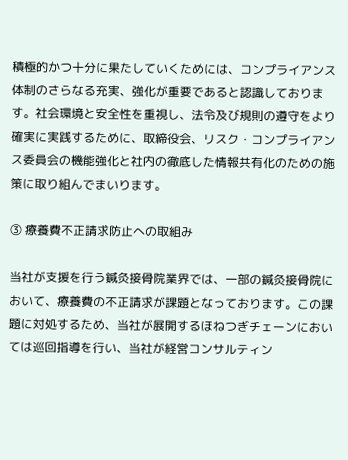積極的かつ十分に果たしていくためには、コンプライアンス体制のさらなる充実、強化が重要であると認識しております。社会環境と安全性を重視し、法令及び規則の遵守をより確実に実践するために、取締役会、リスク・コンプライアンス委員会の機能強化と社内の徹底した情報共有化のための施策に取り組んでまいります。

③ 療養費不正請求防止への取組み

当社が支援を行う鍼灸接骨院業界では、一部の鍼灸接骨院において、療養費の不正請求が課題となっております。この課題に対処するため、当社が展開するほねつぎチェーンにおいては巡回指導を行い、当社が経営コンサルティン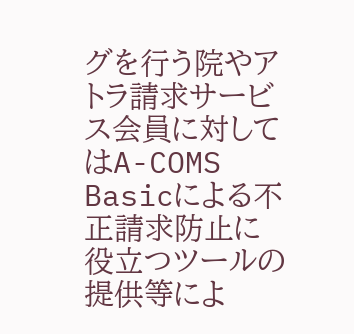グを行う院やアトラ請求サービス会員に対してはA-COMS Basicによる不正請求防止に役立つツールの提供等によ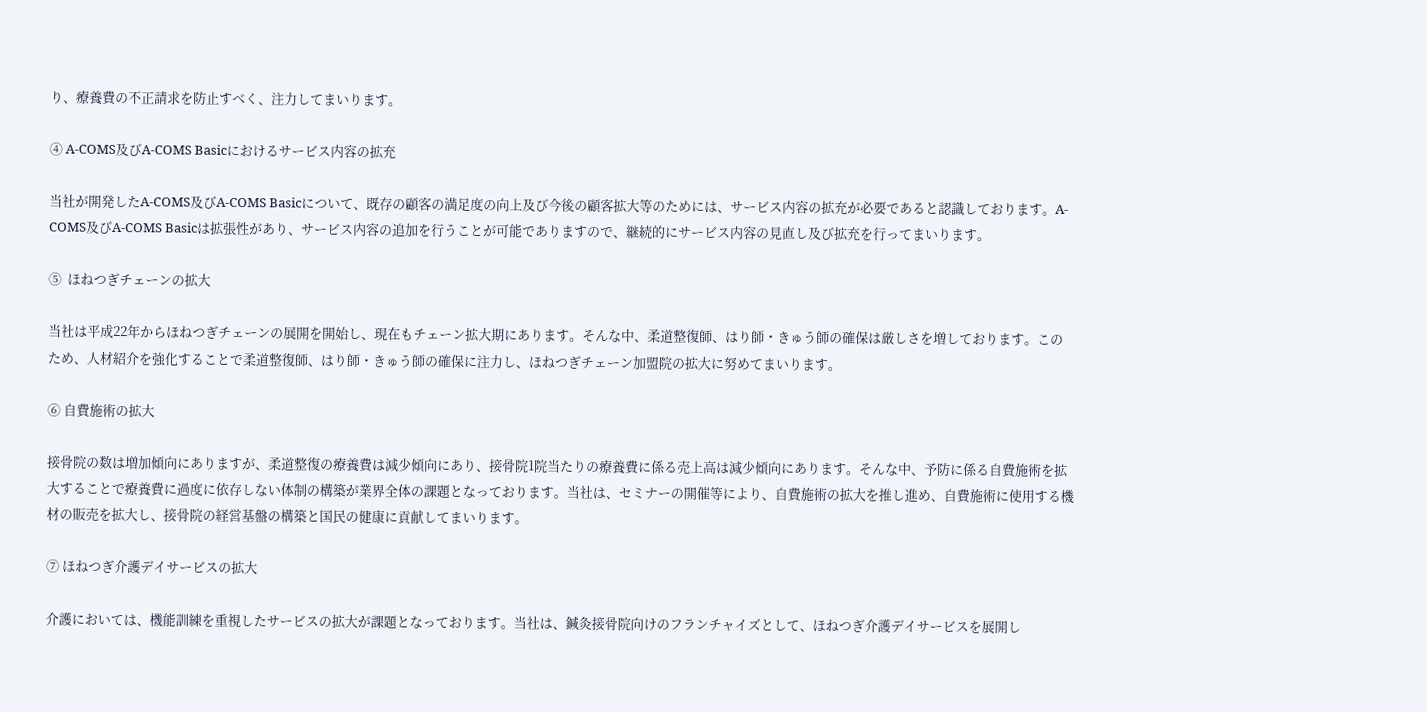り、療養費の不正請求を防止すべく、注力してまいります。

④ A-COMS及びA-COMS Basicにおけるサービス内容の拡充

当社が開発したA-COMS及びA-COMS Basicについて、既存の顧客の満足度の向上及び今後の顧客拡大等のためには、サービス内容の拡充が必要であると認識しております。A-COMS及びA-COMS Basicは拡張性があり、サービス内容の追加を行うことが可能でありますので、継続的にサービス内容の見直し及び拡充を行ってまいります。

⑤  ほねつぎチェーンの拡大

当社は平成22年からほねつぎチェーンの展開を開始し、現在もチェーン拡大期にあります。そんな中、柔道整復師、はり師・きゅう師の確保は厳しさを増しております。このため、人材紹介を強化することで柔道整復師、はり師・きゅう師の確保に注力し、ほねつぎチェーン加盟院の拡大に努めてまいります。

⑥ 自費施術の拡大

接骨院の数は増加傾向にありますが、柔道整復の療養費は減少傾向にあり、接骨院1院当たりの療養費に係る売上高は減少傾向にあります。そんな中、予防に係る自費施術を拡大することで療養費に過度に依存しない体制の構築が業界全体の課題となっております。当社は、セミナーの開催等により、自費施術の拡大を推し進め、自費施術に使用する機材の販売を拡大し、接骨院の経営基盤の構築と国民の健康に貢献してまいります。

⑦ ほねつぎ介護デイサービスの拡大

介護においては、機能訓練を重視したサービスの拡大が課題となっております。当社は、鍼灸接骨院向けのフランチャイズとして、ほねつぎ介護デイサービスを展開し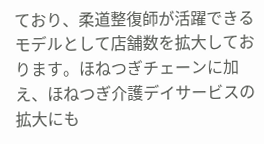ており、柔道整復師が活躍できるモデルとして店舗数を拡大しております。ほねつぎチェーンに加え、ほねつぎ介護デイサービスの拡大にも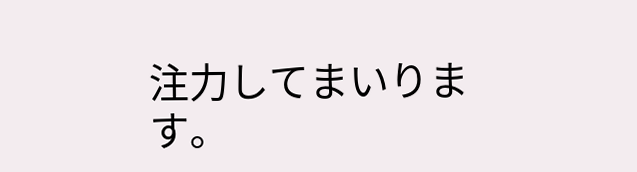注力してまいります。